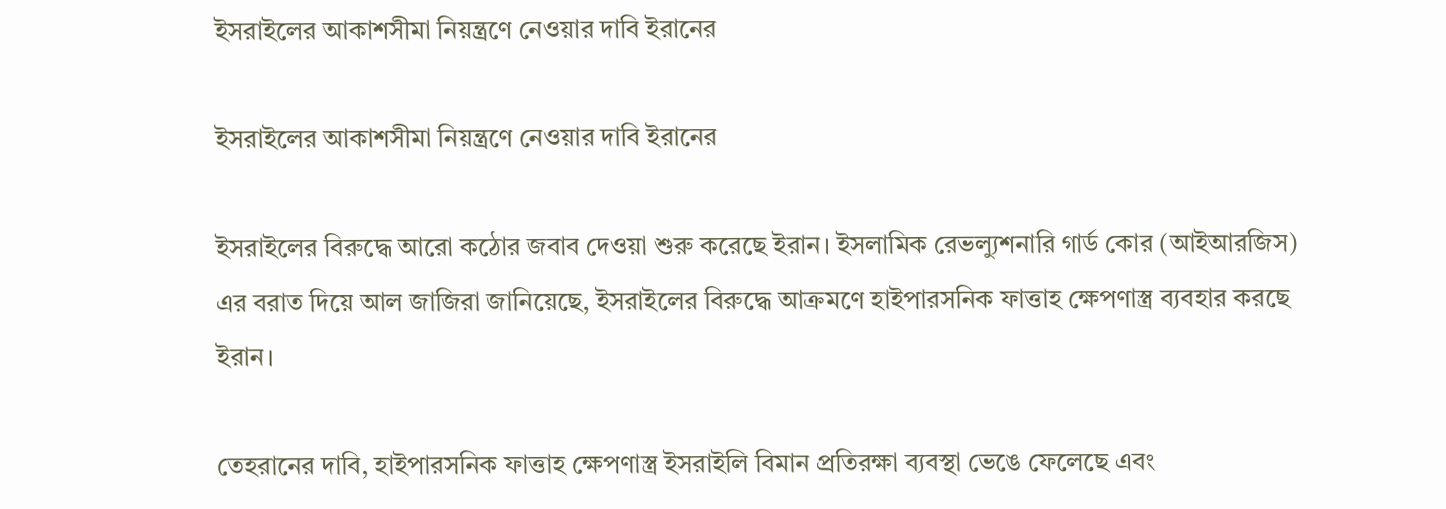ইসরাইলের আকাশসীমা নিয়ন্ত্রণে নেওয়ার দাবি ইরানের

ইসরাইলের আকাশসীমা নিয়ন্ত্রণে নেওয়ার দাবি ইরানের

ইসরাইলের বিরুদ্ধে আরো কঠোর জবাব দেওয়া শুরু করেছে ইরান। ইসলামিক রেভল্যুশনারি গার্ড কোর (আইআরজিস) এর বরাত দিয়ে আল জাজিরা জানিয়েছে, ইসরাইলের বিরুদ্ধে আক্রমণে হাইপারসনিক ফাত্তাহ ক্ষেপণাস্ত্র ব্যবহার করছে ইরান।

তেহরানের দাবি, হাইপারসনিক ফাত্তাহ ক্ষেপণাস্ত্র ইসরাইলি বিমান প্রতিরক্ষা ব্যবস্থা ভেঙে ফেলেছে এবং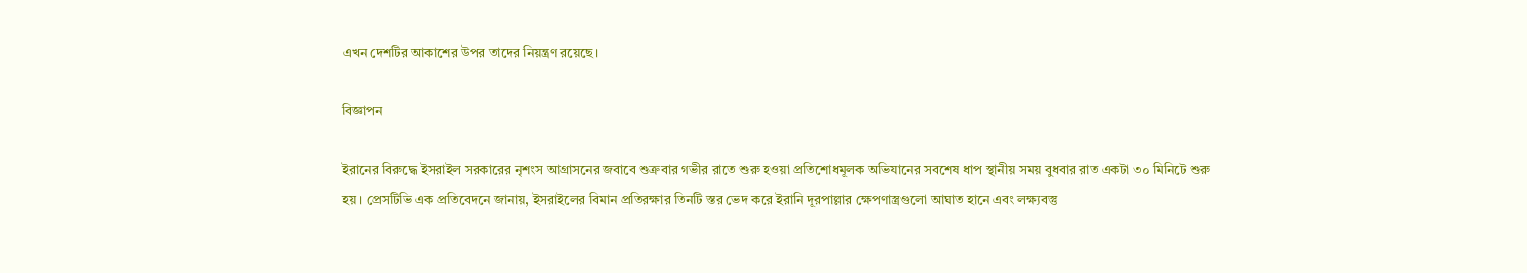এখন দেশটির আকাশের উপর তাদের নিয়ন্ত্রণ রয়েছে।

বিজ্ঞাপন

ইরানের বিরুদ্ধে ইসরাইল সরকারের নৃশংস আগ্রাসনের জবাবে শুক্রবার গভীর রাতে শুরু হওয়া প্রতিশোধমূলক অভিযানের সবশেষ ধাপ স্থানীয় সময় বুধবার রাত একটা ৩০ মিনিটে শুরু হয়। প্রেসটিভি এক প্রতিবেদনে জানায়, ইসরাইলের বিমান প্রতিরক্ষার তিনটি স্তর ভেদ করে ইরানি দূরপাল্লার ক্ষেপণাস্ত্রগুলো আঘাত হানে এবং লক্ষ্যবস্তু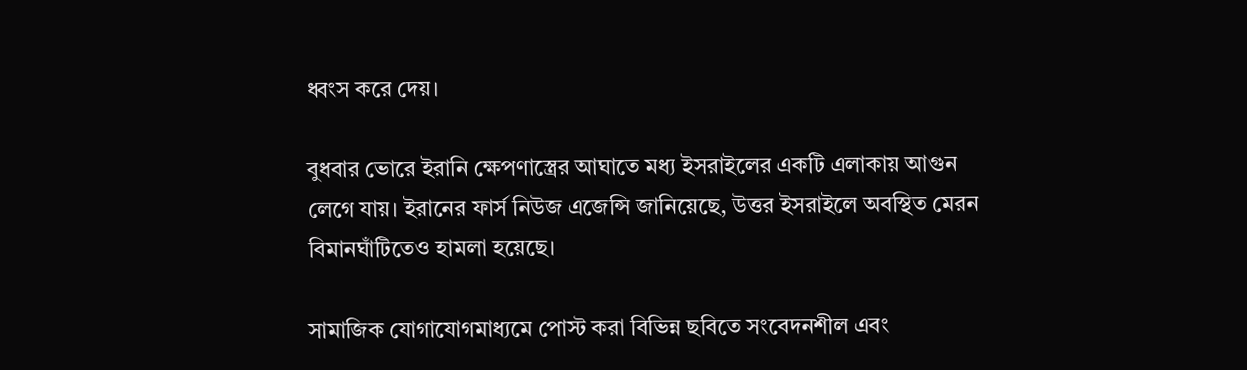ধ্বংস করে দেয়।

বুধবার ভোরে ইরানি ক্ষেপণাস্ত্রের আঘাতে মধ্য ইসরাইলের একটি এলাকায় আগুন লেগে যায়। ইরানের ফার্স নিউজ এজেন্সি জানিয়েছে, উত্তর ইসরাইলে অবস্থিত মেরন বিমানঘাঁটিতেও হামলা হয়েছে।

সামাজিক যোগাযোগমাধ্যমে পোস্ট করা বিভিন্ন ছবিতে সংবেদনশীল এবং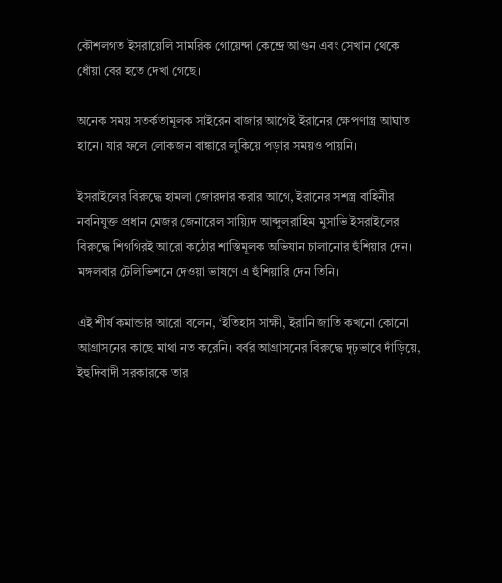কৌশলগত ইসরায়েলি সামরিক গোয়েন্দা কেন্দ্রে আগুন এবং সেখান থেকে ধোঁয়া বের হতে দেখা গেছে।

অনেক সময় সতর্কতামূলক সাইরেন বাজার আগেই ইরানের ক্ষেপণাস্ত্র আঘাত হানে। যার ফলে লোকজন বাঙ্কারে লুকিয়ে পড়ার সময়ও পায়নি।

ইসরাইলের বিরুদ্ধে হামলা জোরদার করার আগে, ইরানের সশস্ত্র বাহিনীর নবনিযুক্ত প্রধান মেজর জেনারেল সায়্যিদ আব্দুলরাহিম মুসাভি ইসরাইলের বিরুদ্ধে শিগগিরই আরো কঠোর শাস্তিমূলক অভিযান চালানোর হুঁশিয়ার দেন। মঙ্গলবার টেলিভিশনে দেওয়া ভাষণে এ হুঁশিয়ারি দেন তিনি।

এই শীর্ষ কমান্ডার আরো বলেন, ‘ইতিহাস সাক্ষী, ইরানি জাতি কখনো কোনো আগ্রাসনের কাছে মাথা নত করেনি। বর্বর আগ্রাসনের বিরুদ্ধে দৃঢ়ভাবে দাঁড়িয়ে, ইহুদিবাদী সরকারকে তার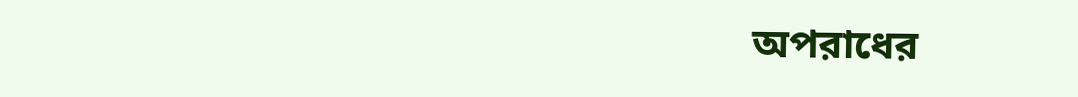অপরাধের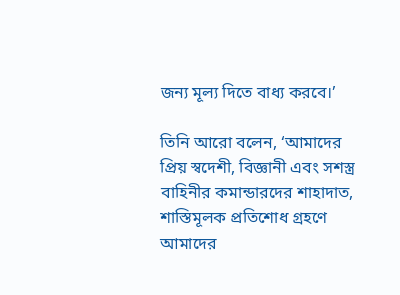জন্য মূল্য দিতে বাধ্য করবে।’

তিনি আরো বলেন, ‘আমাদের প্রিয় স্বদেশী, বিজ্ঞানী এবং সশস্ত্র বাহিনীর কমান্ডারদের শাহাদাত, শাস্তিমূলক প্রতিশোধ গ্রহণে আমাদের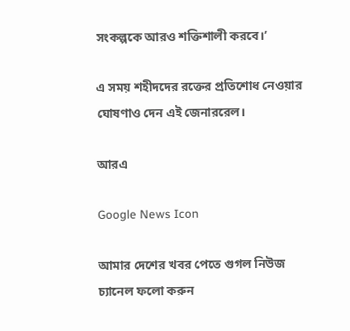সংকল্পকে আরও শক্তিশালী করবে।’

এ সময় শহীদদের রক্তের প্রতিশোধ নেওয়ার ঘোষণাও দেন এই জেনাররেল।

আরএ

Google News Icon

আমার দেশের খবর পেতে গুগল নিউজ চ্যানেল ফলো করুন